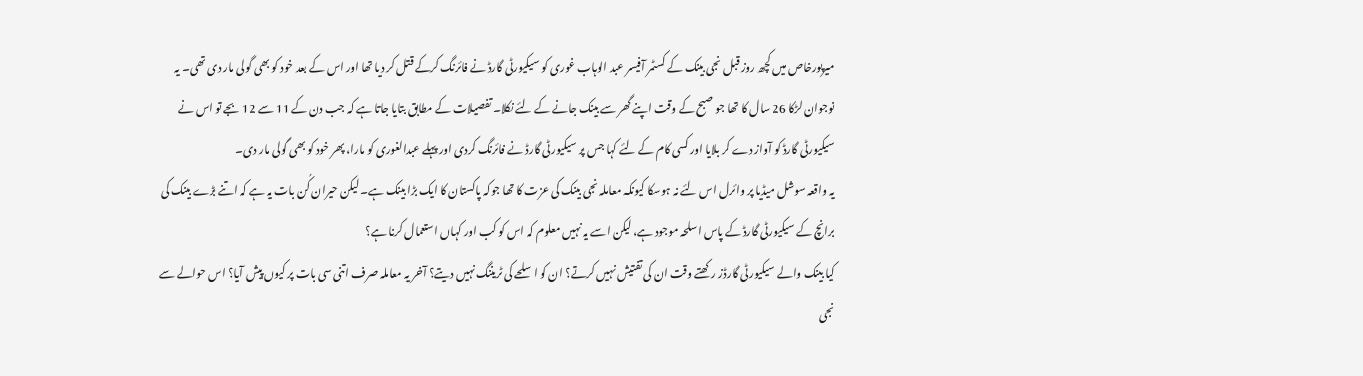میرپورخاص میں کچھ روز قبل نجی بینک کے کسٹمر آفیسر عبد الوہاب غوری کو سیکیورٹی گارڈ نے فائرنگ کرکے قتل کر دیا تھا اور اس کے بعد خود کو بھی گولی مار دی تھی۔ یہ نوجوان لڑکا 26 سال کا تھا جو صبح کے وقت اپنے گھر سے بینک جانے کے لئے نکلا۔ تفصیلات کے مطابق بتایا جاتا ہے کہ جب دن کے 11 سے 12 بجے تو اس نے سیکیورٹی گارڈ کو آواز دے کر بلایا اور کسی کام کے لئے کہا جس پر سیکیورٹی گارڈ نے فائرنگ کردی اور پہلے عبدالغوری کو مارا، پھر خود کو بھی گولی مار دی۔
یہ واقعہ سوشل میڈیا پر وائرل اس لئے نہ ہوسکا کیونکہ معاملہ نجی بینک کی عزت کا تھا جوکہ پاکستان کا ایک بڑا بینک ہے۔ لیکن حیران کُن بات یہ ہے کہ اتنے بڑے بینک کی برانچ کے سیکیورٹی گارڈ کے پاس اسلحہ موجود ہے، لیکن اسے یہ نہیں معلوم کہ اس کو کب اور کہاں استعمال کرنا ہے؟
کیا بینک والے سیکیورٹی گارڈز رکھتے وقت ان کی تفتیش نہیں کرتے؟ ان کو اسلحے کی ٹریننگ نہیں دیتے؟ آخر یہ معاملہ صرف اتنی سی بات پر کیوں پیش آیا؟ اس حوالے سے نجی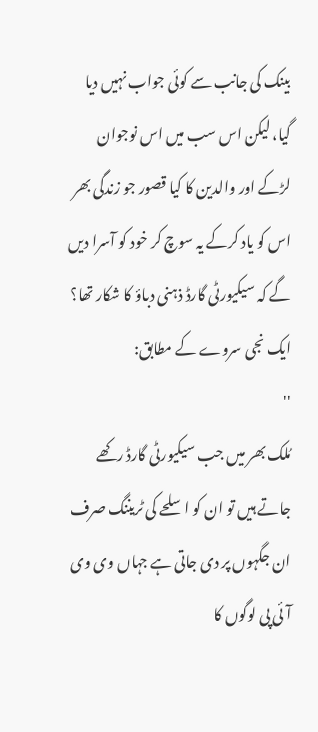بینک کی جانب سے کوئی جواب نہیں دیا گیا، لیکن اس سب میں اس نوجوان لڑکے اور والدین کا کیا قصور جو زندگی بھر اس کو یاد کرکے یہ سوچ کر خود کو آسرا دیں گے کہ سیکیورٹی گارڈ ذہنی دباؤ کا شکار تھا؟
ایک نجی سروے کے مطابق:
''
مُلک بھر میں جب سیکیورٹی گارڈ رکھے جاتے ہیں تو ان کو اسلحے کی ٹریننگ صرف ان جگہوں پر دی جاتی ہے جہاں وی وی آئی پی لوگوں کا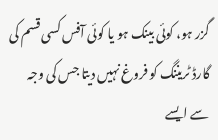گزر ہو، کوئی بینک ہو یا کوئی آفس کسی قسم کی گارڈ ٹریننگ کو فروغ نہیں دیتا جس کی وجہ سے ایسے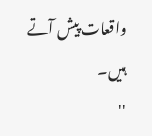واقعات پیش آتے ہیں۔
''